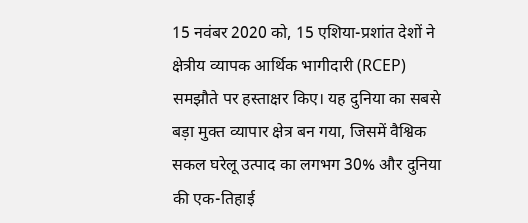15 नवंबर 2020 को, 15 एशिया-प्रशांत देशों ने क्षेत्रीय व्यापक आर्थिक भागीदारी (RCEP) समझौते पर हस्ताक्षर किए। यह दुनिया का सबसे बड़ा मुक्त व्यापार क्षेत्र बन गया, जिसमें वैश्विक सकल घरेलू उत्पाद का लगभग 30% और दुनिया की एक-तिहाई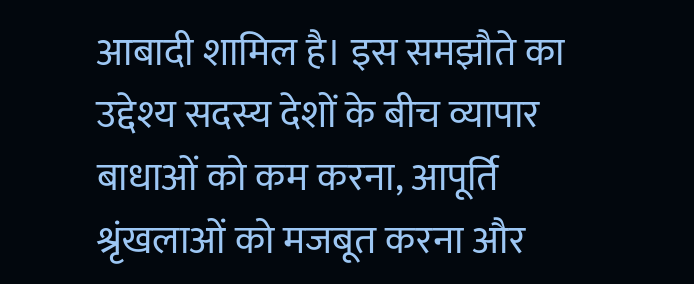आबादी शामिल है। इस समझौते का उद्देश्य सदस्य देशों के बीच व्यापार बाधाओं को कम करना, आपूर्ति श्रृंखलाओं को मजबूत करना और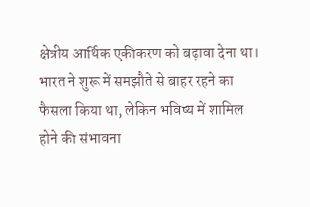क्षेत्रीय आर्थिक एकीकरण को बढ़ावा देना था। भारत ने शुरू में समझौते से बाहर रहने का फैसला किया था, लेकिन भविष्य में शामिल होने की संभावना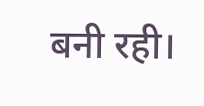बनी रही।